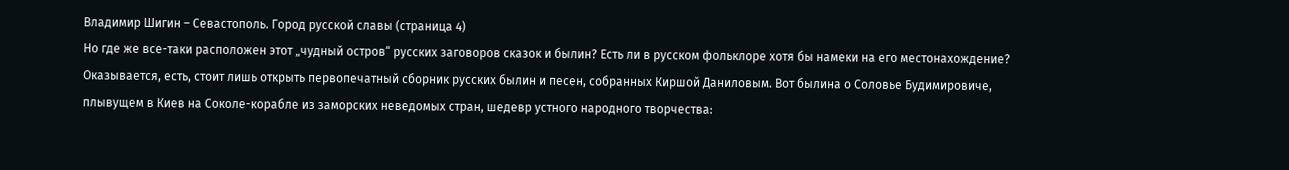Владимир Шигин – Севастополь. Город русской славы (страница 4)
Но где же все-таки расположен этот „чудный остров“ русских заговоров сказок и былин? Есть ли в русском фольклоре хотя бы намеки на его местонахождение? Оказывается, есть, стоит лишь открыть первопечатный сборник русских былин и песен, собранных Киршой Даниловым. Вот былина о Соловье Будимировиче, плывущем в Киев на Соколе-корабле из заморских неведомых стран, шедевр устного народного творчества: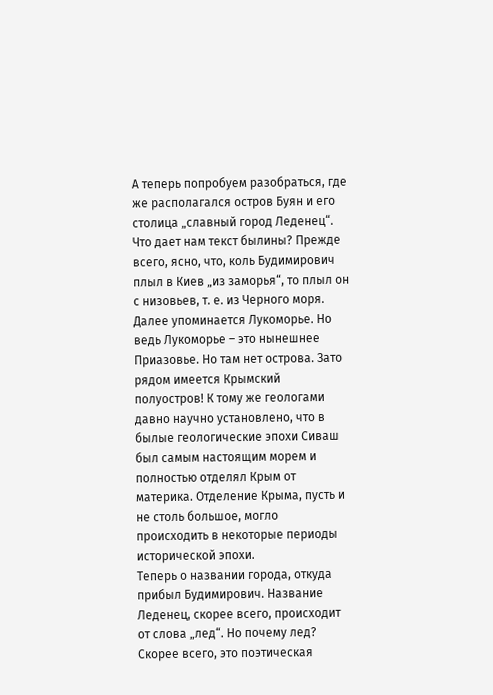А теперь попробуем разобраться, где же располагался остров Буян и его столица „славный город Леденец“. Что дает нам текст былины? Прежде всего, ясно, что, коль Будимирович плыл в Киев „из заморья“, то плыл он с низовьев, т. е. из Черного моря. Далее упоминается Лукоморье. Но ведь Лукоморье – это нынешнее Приазовье. Но там нет острова. Зато рядом имеется Крымский полуостров! К тому же геологами давно научно установлено, что в былые геологические эпохи Сиваш был самым настоящим морем и полностью отделял Крым от материка. Отделение Крыма, пусть и не столь большое, могло происходить в некоторые периоды исторической эпохи.
Теперь о названии города, откуда прибыл Будимирович. Название Леденец, скорее всего, происходит от слова „лед“. Но почему лед? Скорее всего, это поэтическая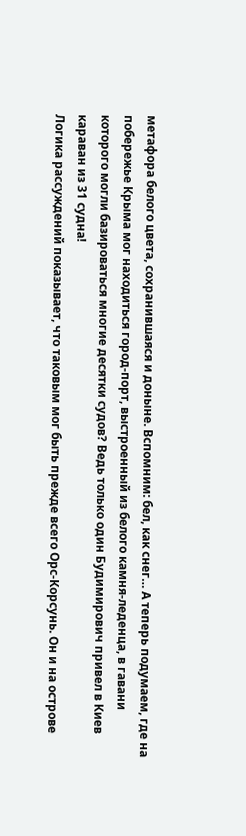метафора белого цвета, сохранившаяся и доныне. Вспомним: бел, как снег… А теперь подумаем, где на побережье Крыма мог находиться город-порт, выстроенный из белого камня-леденца, в гавани которого могли базироваться многие десятки судов? Ведь только один Будимирович привел в Киев караван из 31 судна!
Логика рассуждений показывает, что таковым мог быть прежде всего Орс-Корсунь. Он и на острове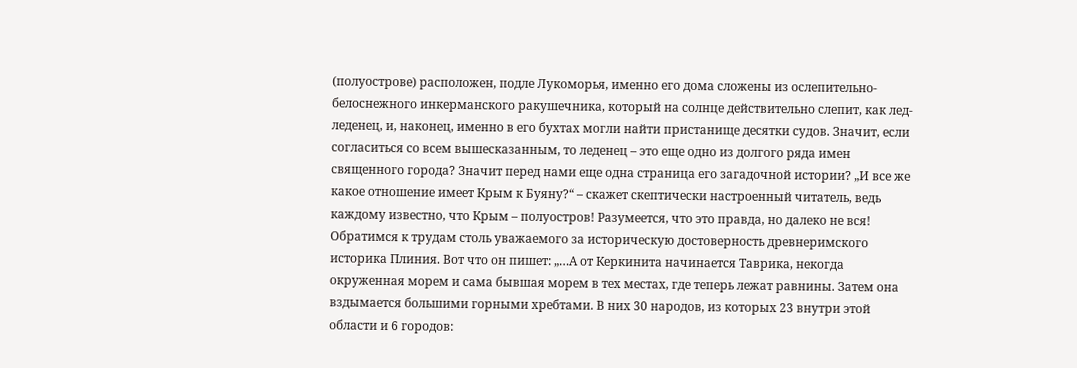(полуострове) расположен, подле Лукоморья, именно его дома сложены из ослепительно-белоснежного инкерманского ракушечника, который на солнце действительно слепит, как лед-леденец, и, наконец, именно в его бухтах могли найти пристанище десятки судов. Значит, если согласиться со всем вышесказанным, то леденец – это еще одно из долгого ряда имен священного города? Значит перед нами еще одна страница его загадочной истории? „И все же какое отношение имеет Крым к Буяну?“ – скажет скептически настроенный читатель, ведь каждому известно, что Крым – полуостров! Разумеется, что это правда, но далеко не вся! Обратимся к трудам столь уважаемого за историческую достоверность древнеримского историка Плиния. Вот что он пишет: „…А от Керкинита начинается Таврика, некогда окруженная морем и сама бывшая морем в тех местах, где теперь лежат равнины. Затем она вздымается большими горными хребтами. В них 30 народов, из которых 23 внутри этой области и 6 городов: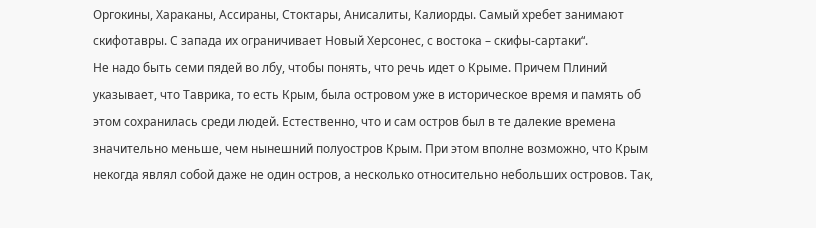Оргокины, Хараканы, Ассираны, Стоктары, Анисалиты, Калиорды. Самый хребет занимают скифотавры. С запада их ограничивает Новый Херсонес, с востока – скифы-сартаки“.
Не надо быть семи пядей во лбу, чтобы понять, что речь идет о Крыме. Причем Плиний указывает, что Таврика, то есть Крым, была островом уже в историческое время и память об этом сохранилась среди людей. Естественно, что и сам остров был в те далекие времена значительно меньше, чем нынешний полуостров Крым. При этом вполне возможно, что Крым некогда являл собой даже не один остров, а несколько относительно небольших островов. Так,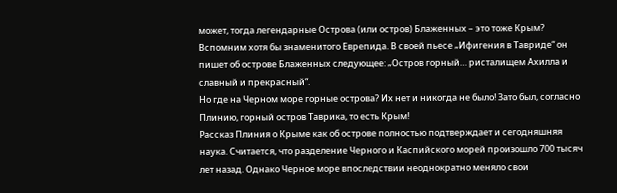может, тогда легендарные Острова (или остров) Блаженных – это тоже Крым? Вспомним хотя бы знаменитого Еврепида. В своей пьесе „Ифигения в Тавриде“ он пишет об острове Блаженных следующее: „Остров горный… ристалищем Ахилла и славный и прекрасный“.
Но где на Черном море горные острова? Их нет и никогда не было! Зато был, согласно Плинию, горный остров Таврика, то есть Крым!
Рассказ Плиния о Крыме как об острове полностью подтверждает и сегодняшняя наука. Считается, что разделение Черного и Каспийского морей произошло 700 тысяч лет назад. Однако Черное море впоследствии неоднократно меняло свои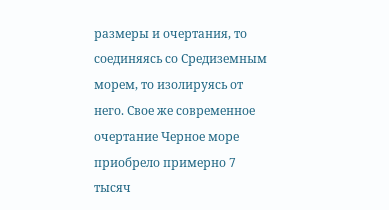размеры и очертания, то соединяясь со Средиземным морем, то изолируясь от него. Свое же современное очертание Черное море приобрело примерно 7 тысяч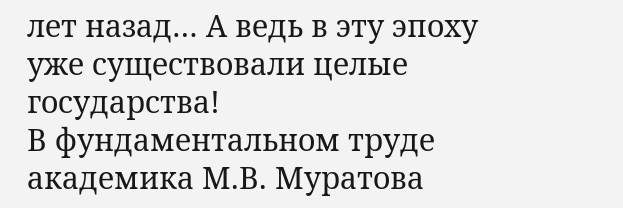лет назад… А ведь в эту эпоху уже существовали целые государства!
В фундаментальном труде академика М.В. Муратова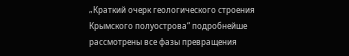„Краткий очерк геологического строения Крымского полуострова“ подробнейше рассмотрены все фазы превращения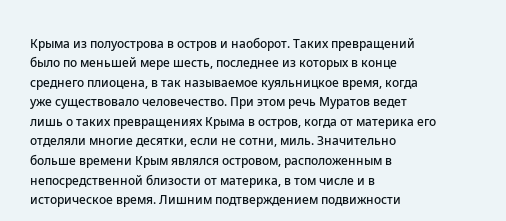Крыма из полуострова в остров и наоборот. Таких превращений было по меньшей мере шесть, последнее из которых в конце среднего плиоцена, в так называемое куяльницкое время, когда уже существовало человечество. При этом речь Муратов ведет лишь о таких превращениях Крыма в остров, когда от материка его отделяли многие десятки, если не сотни, миль. Значительно больше времени Крым являлся островом, расположенным в непосредственной близости от материка, в том числе и в историческое время. Лишним подтверждением подвижности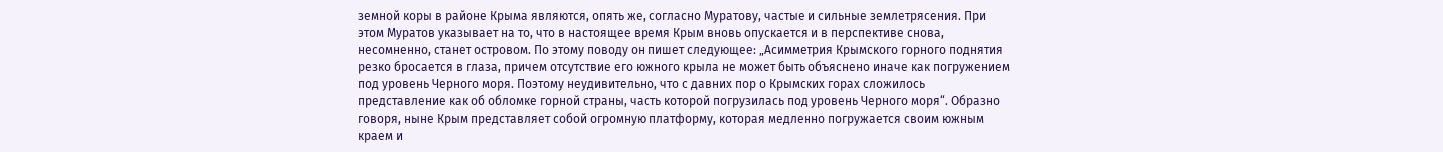земной коры в районе Крыма являются, опять же, согласно Муратову, частые и сильные землетрясения. При этом Муратов указывает на то, что в настоящее время Крым вновь опускается и в перспективе снова, несомненно, станет островом. По этому поводу он пишет следующее: „Асимметрия Крымского горного поднятия резко бросается в глаза, причем отсутствие его южного крыла не может быть объяснено иначе как погружением под уровень Черного моря. Поэтому неудивительно, что с давних пор о Крымских горах сложилось представление как об обломке горной страны, часть которой погрузилась под уровень Черного моря“. Образно говоря, ныне Крым представляет собой огромную платформу, которая медленно погружается своим южным краем и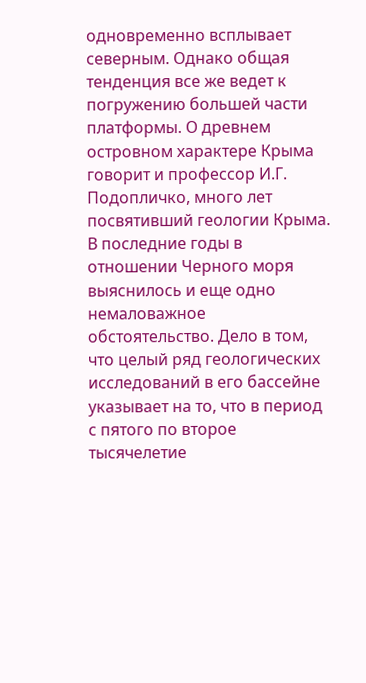одновременно всплывает северным. Однако общая тенденция все же ведет к погружению большей части платформы. О древнем островном характере Крыма говорит и профессор И.Г. Подопличко, много лет посвятивший геологии Крыма.
В последние годы в отношении Черного моря выяснилось и еще одно немаловажное обстоятельство. Дело в том, что целый ряд геологических исследований в его бассейне указывает на то, что в период с пятого по второе тысячелетие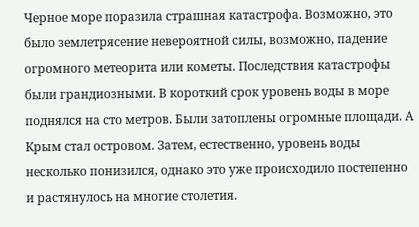Черное море поразила страшная катастрофа. Возможно, это было землетрясение невероятной силы, возможно, падение огромного метеорита или кометы. Последствия катастрофы были грандиозными. В короткий срок уровень воды в море поднялся на сто метров. Были затоплены огромные площади. А Крым стал островом. Затем, естественно, уровень воды несколько понизился, однако это уже происходило постепенно и растянулось на многие столетия.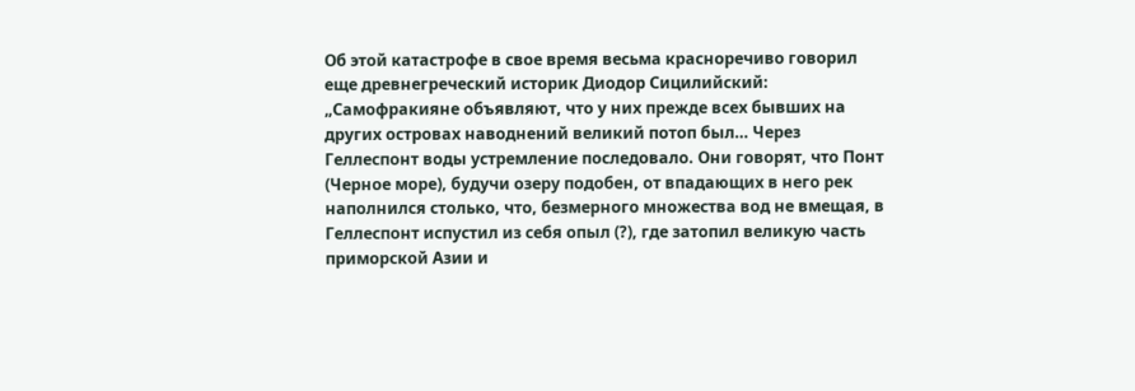Об этой катастрофе в свое время весьма красноречиво говорил еще древнегреческий историк Диодор Сицилийский: „Самофракияне объявляют, что у них прежде всех бывших на других островах наводнений великий потоп был… Через Геллеспонт воды устремление последовало. Они говорят, что Понт (Черное море), будучи озеру подобен, от впадающих в него рек наполнился столько, что, безмерного множества вод не вмещая, в Геллеспонт испустил из себя опыл (?), где затопил великую часть приморской Азии и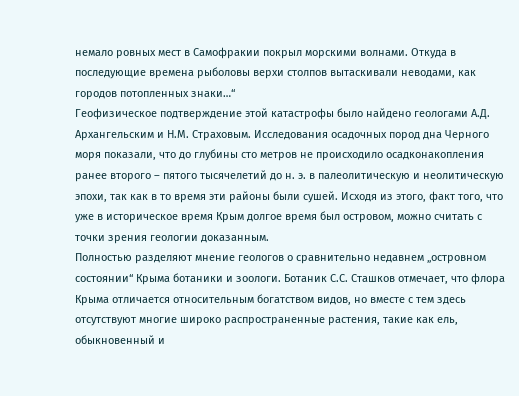немало ровных мест в Самофракии покрыл морскими волнами. Откуда в последующие времена рыболовы верхи столпов вытаскивали неводами, как городов потопленных знаки…“
Геофизическое подтверждение этой катастрофы было найдено геологами А.Д. Архангельским и Н.М. Страховым. Исследования осадочных пород дна Черного моря показали, что до глубины сто метров не происходило осадконакопления ранее второго – пятого тысячелетий до н. э. в палеолитическую и неолитическую эпохи, так как в то время эти районы были сушей. Исходя из этого, факт того, что уже в историческое время Крым долгое время был островом, можно считать с точки зрения геологии доказанным.
Полностью разделяют мнение геологов о сравнительно недавнем „островном состоянии“ Крыма ботаники и зоологи. Ботаник С.С. Сташков отмечает, что флора Крыма отличается относительным богатством видов, но вместе с тем здесь отсутствуют многие широко распространенные растения, такие как ель, обыкновенный и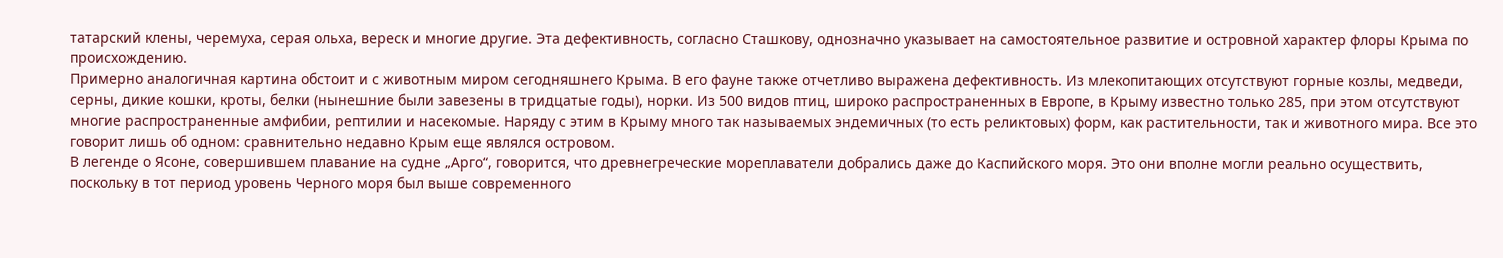татарский клены, черемуха, серая ольха, вереск и многие другие. Эта дефективность, согласно Сташкову, однозначно указывает на самостоятельное развитие и островной характер флоры Крыма по происхождению.
Примерно аналогичная картина обстоит и с животным миром сегодняшнего Крыма. В его фауне также отчетливо выражена дефективность. Из млекопитающих отсутствуют горные козлы, медведи, серны, дикие кошки, кроты, белки (нынешние были завезены в тридцатые годы), норки. Из 500 видов птиц, широко распространенных в Европе, в Крыму известно только 285, при этом отсутствуют многие распространенные амфибии, рептилии и насекомые. Наряду с этим в Крыму много так называемых эндемичных (то есть реликтовых) форм, как растительности, так и животного мира. Все это говорит лишь об одном: сравнительно недавно Крым еще являлся островом.
В легенде о Ясоне, совершившем плавание на судне „Арго“, говорится, что древнегреческие мореплаватели добрались даже до Каспийского моря. Это они вполне могли реально осуществить, поскольку в тот период уровень Черного моря был выше современного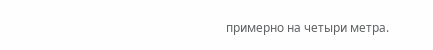примерно на четыри метра.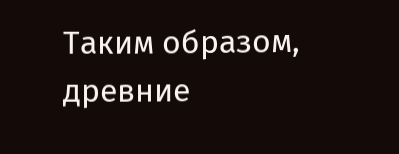Таким образом, древние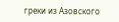греки из Азовского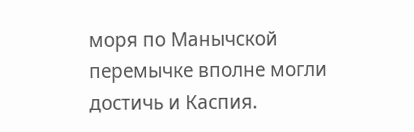моря по Манычской перемычке вполне могли достичь и Каспия.